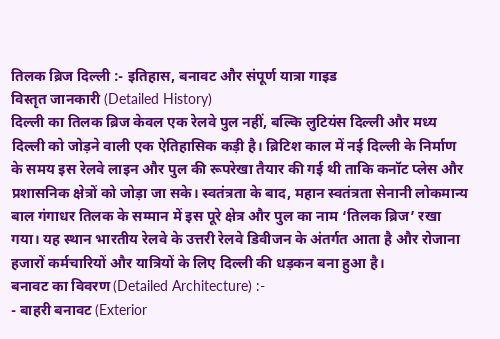तिलक ब्रिज दिल्ली :- इतिहास, बनावट और संपूर्ण यात्रा गाइड
विस्तृत जानकारी (Detailed History)
दिल्ली का तिलक ब्रिज केवल एक रेलवे पुल नहीं, बल्कि लुटियंस दिल्ली और मध्य दिल्ली को जोड़ने वाली एक ऐतिहासिक कड़ी है। ब्रिटिश काल में नई दिल्ली के निर्माण के समय इस रेलवे लाइन और पुल की रूपरेखा तैयार की गई थी ताकि कनॉट प्लेस और प्रशासनिक क्षेत्रों को जोड़ा जा सके। स्वतंत्रता के बाद, महान स्वतंत्रता सेनानी लोकमान्य बाल गंगाधर तिलक के सम्मान में इस पूरे क्षेत्र और पुल का नाम ‘तिलक ब्रिज’ रखा गया। यह स्थान भारतीय रेलवे के उत्तरी रेलवे डिवीजन के अंतर्गत आता है और रोजाना हजारों कर्मचारियों और यात्रियों के लिए दिल्ली की धड़कन बना हुआ है।
बनावट का विवरण (Detailed Architecture) :-
- बाहरी बनावट (Exterior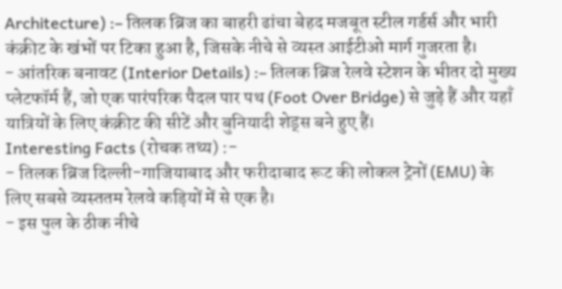Architecture) :– तिलक ब्रिज का बाहरी ढांचा बेहद मजबूत स्टील गर्डर्स और भारी कंक्रीट के खंभों पर टिका हुआ है, जिसके नीचे से व्यस्त आईटीओ मार्ग गुजरता है।
- आंतरिक बनावट (Interior Details) :– तिलक ब्रिज रेलवे स्टेशन के भीतर दो मुख्य प्लेटफॉर्म हैं, जो एक पारंपरिक पैदल पार पथ (Foot Over Bridge) से जुड़े हैं और यहाँ यात्रियों के लिए कंक्रीट की सीटें और बुनियादी शेड्स बने हुए हैं।
Interesting Facts (रोचक तथ्य) :-
- तिलक ब्रिज दिल्ली-गाजियाबाद और फरीदाबाद रूट की लोकल ट्रेनों (EMU) के लिए सबसे व्यस्ततम रेलवे कड़ियों में से एक है।
- इस पुल के ठीक नीचे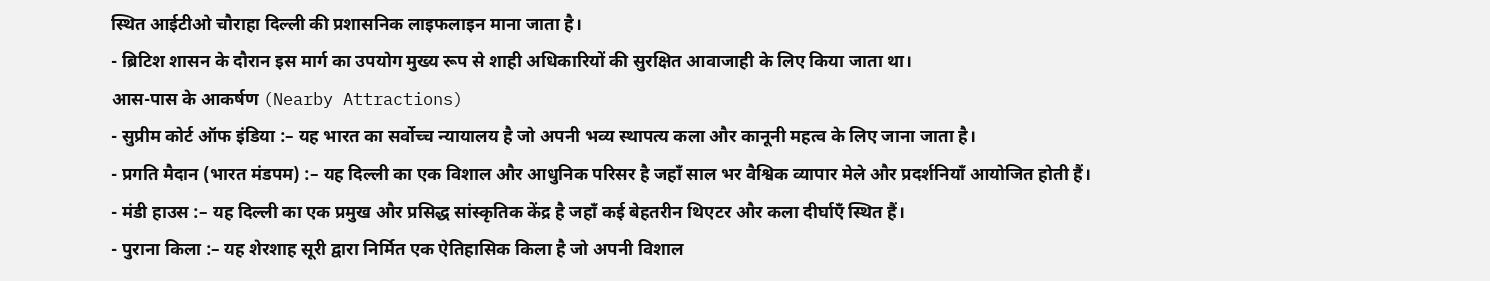स्थित आईटीओ चौराहा दिल्ली की प्रशासनिक लाइफलाइन माना जाता है।
- ब्रिटिश शासन के दौरान इस मार्ग का उपयोग मुख्य रूप से शाही अधिकारियों की सुरक्षित आवाजाही के लिए किया जाता था।
आस-पास के आकर्षण (Nearby Attractions)
- सुप्रीम कोर्ट ऑफ इंडिया :– यह भारत का सर्वोच्च न्यायालय है जो अपनी भव्य स्थापत्य कला और कानूनी महत्व के लिए जाना जाता है।
- प्रगति मैदान (भारत मंडपम) :– यह दिल्ली का एक विशाल और आधुनिक परिसर है जहाँ साल भर वैश्विक व्यापार मेले और प्रदर्शनियाँ आयोजित होती हैं।
- मंडी हाउस :– यह दिल्ली का एक प्रमुख और प्रसिद्ध सांस्कृतिक केंद्र है जहाँ कई बेहतरीन थिएटर और कला दीर्घाएँ स्थित हैं।
- पुराना किला :– यह शेरशाह सूरी द्वारा निर्मित एक ऐतिहासिक किला है जो अपनी विशाल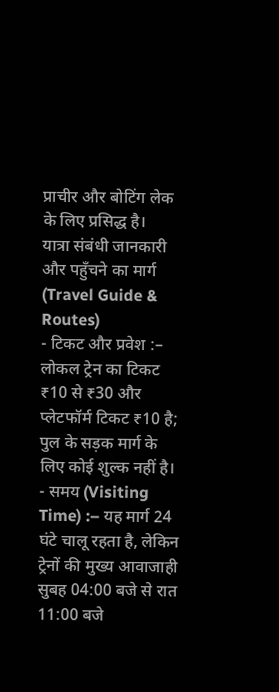प्राचीर और बोटिंग लेक के लिए प्रसिद्ध है।
यात्रा संबंधी जानकारी और पहुँचने का मार्ग (Travel Guide & Routes)
- टिकट और प्रवेश :– लोकल ट्रेन का टिकट ₹10 से ₹30 और प्लेटफॉर्म टिकट ₹10 है; पुल के सड़क मार्ग के लिए कोई शुल्क नहीं है।
- समय (Visiting Time) :– यह मार्ग 24 घंटे चालू रहता है, लेकिन ट्रेनों की मुख्य आवाजाही सुबह 04:00 बजे से रात 11:00 बजे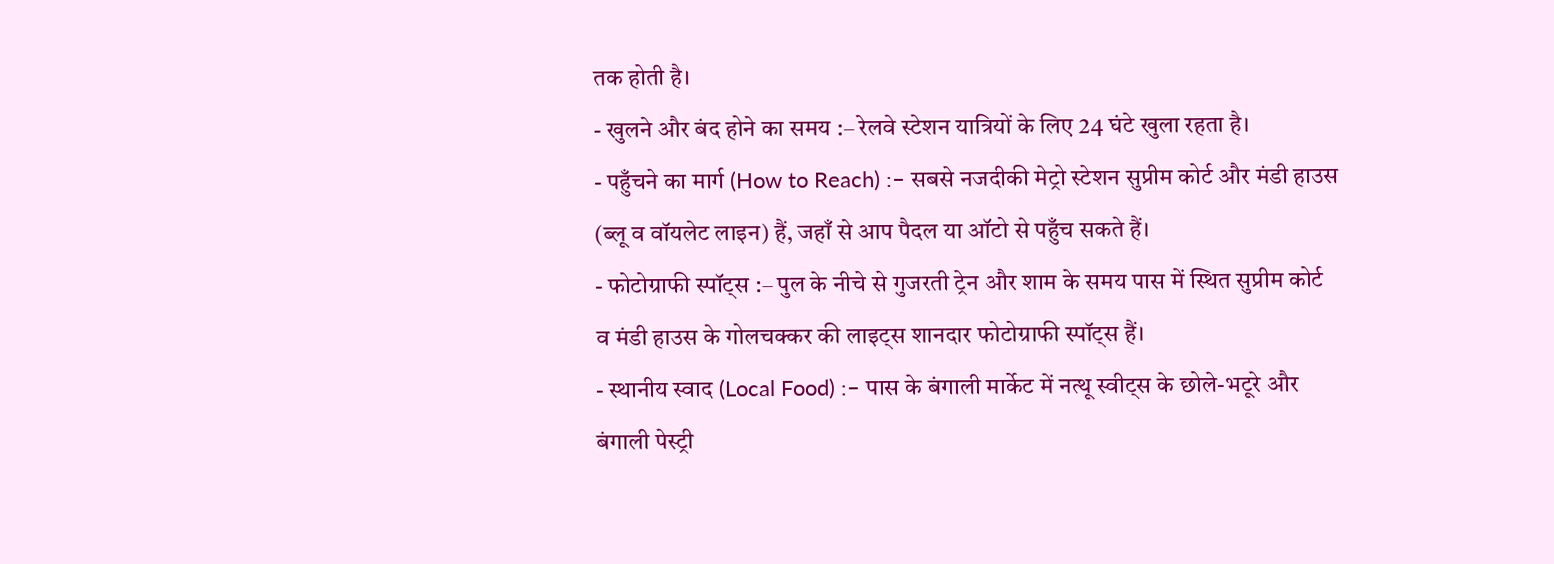तक होती है।
- खुलने और बंद होने का समय :– रेलवे स्टेशन यात्रियों के लिए 24 घंटे खुला रहता है।
- पहुँचने का मार्ग (How to Reach) :– सबसे नजदीकी मेट्रो स्टेशन सुप्रीम कोर्ट और मंडी हाउस (ब्लू व वॉयलेट लाइन) हैं, जहाँ से आप पैदल या ऑटो से पहुँच सकते हैं।
- फोटोग्राफी स्पॉट्स :– पुल के नीचे से गुजरती ट्रेन और शाम के समय पास में स्थित सुप्रीम कोर्ट व मंडी हाउस के गोलचक्कर की लाइट्स शानदार फोटोग्राफी स्पॉट्स हैं।
- स्थानीय स्वाद (Local Food) :– पास के बंगाली मार्केट में नत्थू स्वीट्स के छोले-भटूरे और बंगाली पेस्ट्री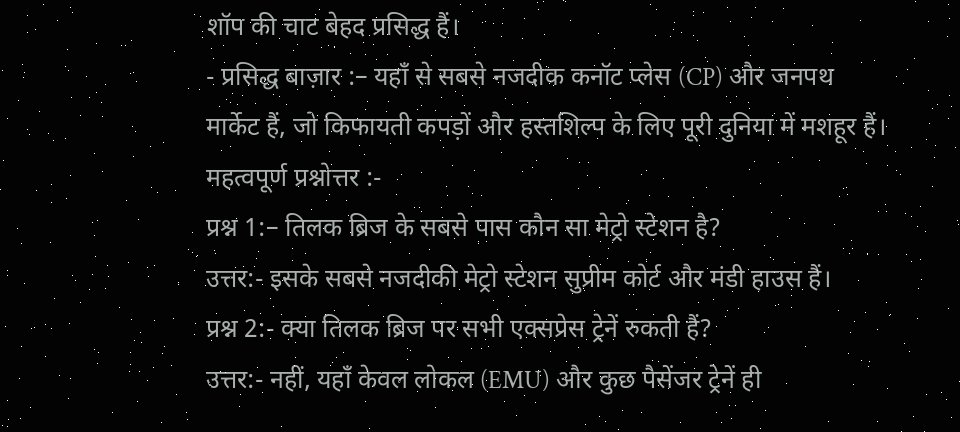शॉप की चाट बेहद प्रसिद्ध हैं।
- प्रसिद्ध बाज़ार :– यहाँ से सबसे नजदीक कनॉट प्लेस (CP) और जनपथ मार्केट हैं, जो किफायती कपड़ों और हस्तशिल्प के लिए पूरी दुनिया में मशहूर हैं।
महत्वपूर्ण प्रश्नोत्तर :-
प्रश्न 1:– तिलक ब्रिज के सबसे पास कौन सा मेट्रो स्टेशन है?
उत्तर:- इसके सबसे नजदीकी मेट्रो स्टेशन सुप्रीम कोर्ट और मंडी हाउस हैं।
प्रश्न 2:- क्या तिलक ब्रिज पर सभी एक्सप्रेस ट्रेनें रुकती हैं?
उत्तर:- नहीं, यहाँ केवल लोकल (EMU) और कुछ पैसेंजर ट्रेनें ही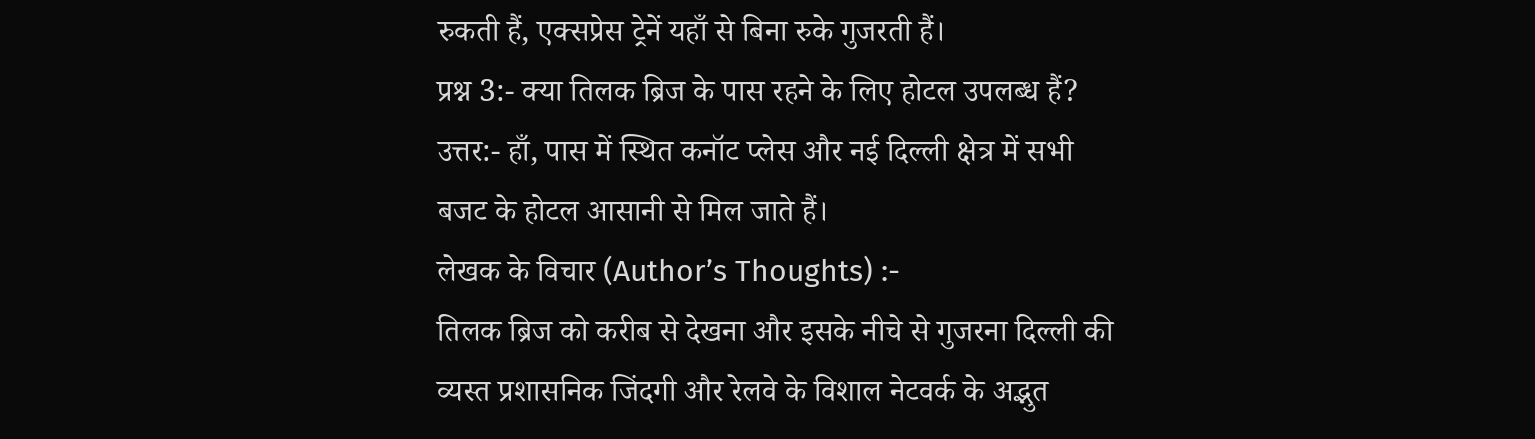रुकती हैं, एक्सप्रेस ट्रेनें यहाँ से बिना रुके गुजरती हैं।
प्रश्न 3:- क्या तिलक ब्रिज के पास रहने के लिए होटल उपलब्ध हैं?
उत्तर:- हाँ, पास में स्थित कनॉट प्लेस और नई दिल्ली क्षेत्र में सभी बजट के होटल आसानी से मिल जाते हैं।
लेखक के विचार (Author’s Thoughts) :-
तिलक ब्रिज को करीब से देखना और इसके नीचे से गुजरना दिल्ली की व्यस्त प्रशासनिक जिंदगी और रेलवे के विशाल नेटवर्क के अद्भुत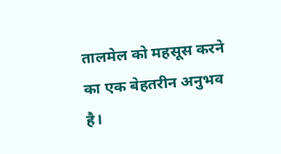तालमेल को महसूस करने का एक बेहतरीन अनुभव है।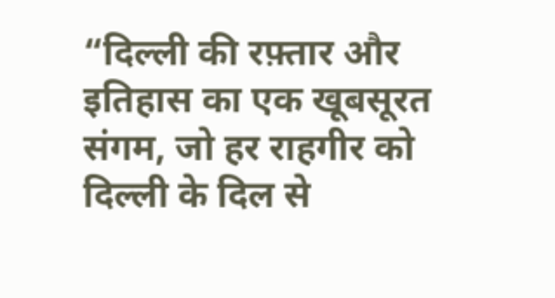“दिल्ली की रफ़्तार और इतिहास का एक खूबसूरत संगम, जो हर राहगीर को दिल्ली के दिल से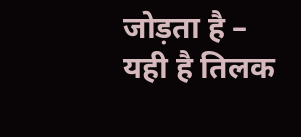जोड़ता है – यही है तिलक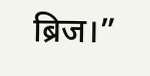ब्रिज।”